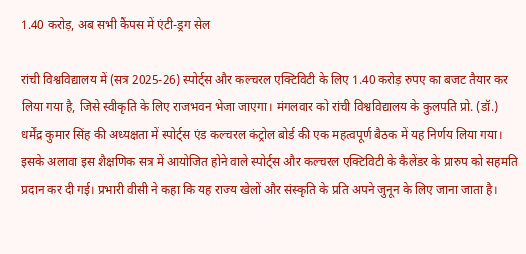1.40 करोड़, अब सभी कैंपस में एंटी-ड्रग सेल

रांची विश्वविद्यालय में (सत्र 2025-26) स्पोर्ट्स और कल्चरल एक्टिविटी के लिए 1.40 करोड़ रुपए का बजट तैयार कर लिया गया है, जिसे स्वीकृति के लिए राजभवन भेजा जाएगा। मंगलवार को रांची विश्वविद्यालय के कुलपति प्रो. (डॉ.) धर्मेंद्र कुमार सिंह की अध्यक्षता में स्पोर्ट्स एंड कल्चरल कंट्रोल बोर्ड की एक महत्वपूर्ण बैठक में यह निर्णय लिया गया। इसके अलावा इस शैक्षणिक सत्र में आयोजित होने वाले स्पोर्ट्स और कल्चरल एक्टिविटी के कैलेंडर के प्रारुप को सहमति प्रदान कर दी गई। प्रभारी वीसी ने कहा कि यह राज्य खेलों और संस्कृति के प्रति अपने जुनून के लिए जाना जाता है।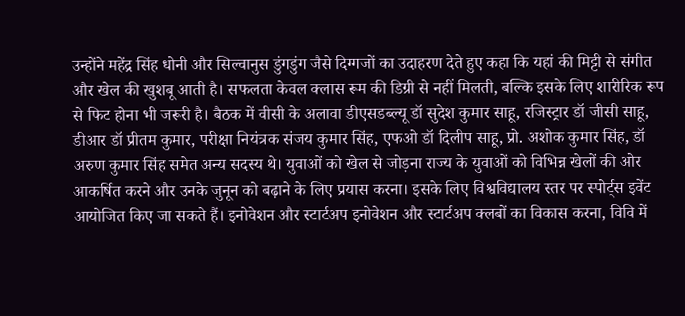उन्होंने महेंद्र सिंह धोनी और सिल्वानुस डुंगडुंग जैसे दिग्गजों का उदाहरण देते हुए कहा कि यहां की मिट्टी से संगीत और खेल की खुशबू आती है। सफलता केवल क्लास रूम की डिग्री से नहीं मिलती, बल्कि इसके लिए शारीरिक रूप से फिट होना भी जरूरी है। बैठक में वीसी के अलावा डीएसडब्ल्यू डॉ सुदेश कुमार साहू, रजिस्ट्रार डॉ जीसी साहू, डीआर डॉ प्रीतम कुमार, परीक्षा नियंत्रक संजय कुमार सिंह, एफओ डॉ दिलीप साहू, प्रो. अशोक कुमार सिंह, डॉ अरुण कुमार सिंह समेत अन्य सदस्य थे। युवाओं को खेल से जोड़ना राज्य के युवाओं को विभिन्न खेलों की ओर आकर्षित करने और उनके जुनून को बढ़ाने के लिए प्रयास करना। इसके लिए विश्वविद्यालय स्तर पर स्पोर्ट्स इवेंट आयोजित किए जा सकते हैं। इनोवेशन और स्टार्टअप इनोवेशन और स्टार्टअप क्लबों का विकास करना, विवि में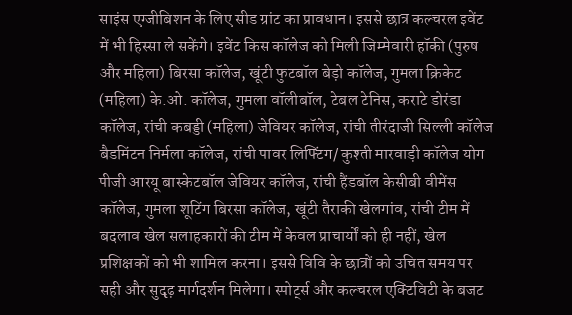साइंस एग्जीबिशन के लिए सीड ग्रांट का प्रावधान। इससे छात्र कल्चरल इवेंट में भी हिस्सा ले सकेंगे। इवेंट किस कॉलेज को मिली जिम्मेवारी हॉकी (पुरुष और महिला) बिरसा कॉलेज, खूंटी फुटबॉल बेड़ो कॉलेज, गुमला क्रिकेट (महिला) के.ओ. कॉलेज, गुमला वॉलीबॉल, टेबल टेनिस, कराटे डोरंडा कॉलेज, रांची कबड्डी (महिला) जेवियर कॉलेज, रांची तीरंदाजी सिल्ली कॉलेज बैडमिंटन निर्मला कॉलेज, रांची पावर लिफ्टिंग/ कुश्ती मारवाड़ी कॉलेज योग पीजी आरयू बास्केटबॉल जेवियर कॉलेज, रांची हैंडबॉल केसीबी वीमेंस कॉलेज, गुमला शूटिंग बिरसा कॉलेज, खूंटी तैराकी खेलगांव, रांची टीम में बदलाव खेल सलाहकारों की टीम में केवल प्राचार्यों को ही नहीं, खेल प्रशिक्षकों को भी शामिल करना। इससे विवि के छात्रों को उचित समय पर सही और सुदृढ़ मार्गदर्शन मिलेगा। स्पोर्ट्स और कल्चरल एक्टिविटी के बजट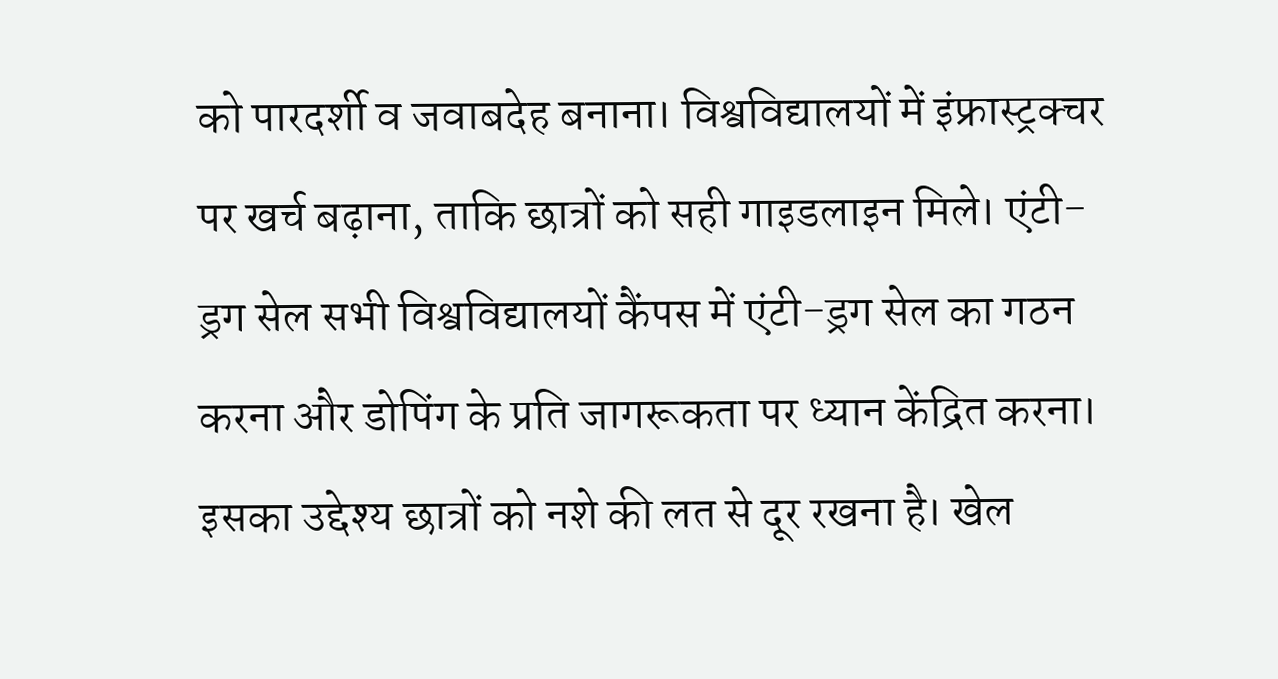को पारदर्शी व जवाबदेह बनाना। विश्वविद्यालयों में इंफ्रास्ट्रक्चर पर खर्च बढ़ाना, ताकि छात्रों को सही गाइडलाइन मिले। एंटी-ड्रग सेल सभी विश्वविद्यालयों कैंपस में एंटी-ड्रग सेल का गठन करना और डोपिंग के प्रति जागरूकता पर ध्यान केंद्रित करना। इसका उद्देश्य छात्रों को नशे की लत से दूर रखना है। खेल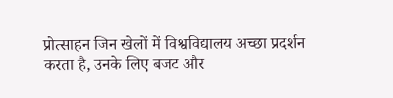प्रोत्साहन जिन खेलों में विश्वविद्यालय अच्छा प्रदर्शन करता है, उनके लिए बजट और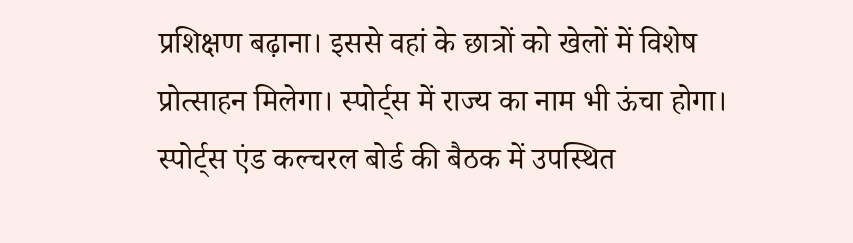प्रशिक्षण बढ़ाना। इससे वहां के छात्रों को खेलों में विशेष प्रोत्साहन मिलेगा। स्पोर्ट्स में राज्य का नाम भी ऊंचा होगा। स्पोर्ट्स एंड कल्चरल बोर्ड की बैठक में उपस्थित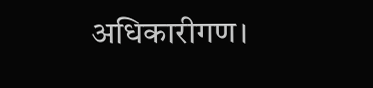अधिकारीगण।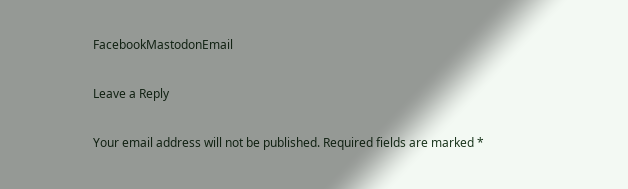FacebookMastodonEmail

Leave a Reply

Your email address will not be published. Required fields are marked *